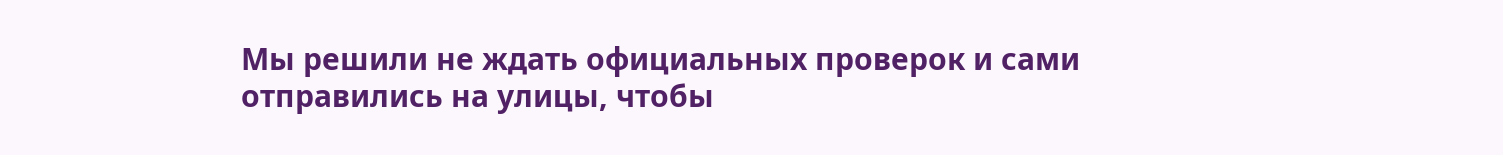Мы решили не ждать официальных проверок и сами отправились на улицы, чтобы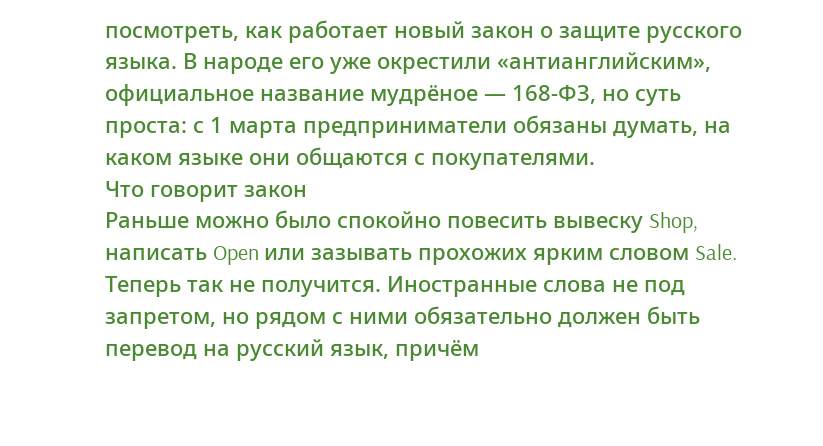посмотреть, как работает новый закон о защите русского языка. В народе его уже окрестили «антианглийским», официальное название мудрёное — 168-ФЗ, но суть проста: с 1 марта предприниматели обязаны думать, на каком языке они общаются с покупателями.
Что говорит закон
Раньше можно было спокойно повесить вывеску Shop, написать Open или зазывать прохожих ярким словом Sale. Теперь так не получится. Иностранные слова не под запретом, но рядом с ними обязательно должен быть перевод на русский язык, причём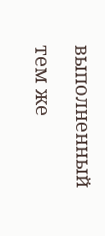выполненный тем же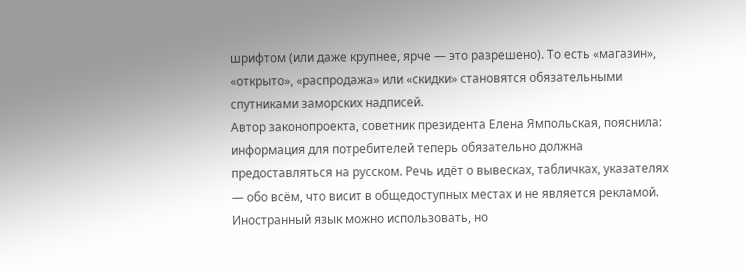шрифтом (или даже крупнее, ярче — это разрешено). То есть «магазин», «открыто», «распродажа» или «скидки» становятся обязательными спутниками заморских надписей.
Автор законопроекта, советник президента Елена Ямпольская, пояснила: информация для потребителей теперь обязательно должна предоставляться на русском. Речь идёт о вывесках, табличках, указателях — обо всём, что висит в общедоступных местах и не является рекламой. Иностранный язык можно использовать, но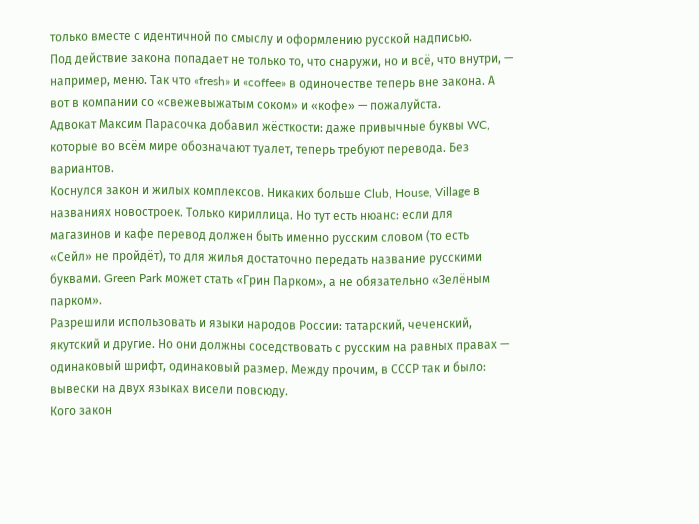только вместе с идентичной по смыслу и оформлению русской надписью.
Под действие закона попадает не только то, что снаружи, но и всё, что внутри, — например, меню. Так что «fresh» и «coffee» в одиночестве теперь вне закона. А вот в компании со «свежевыжатым соком» и «кофе» — пожалуйста.
Адвокат Максим Парасочка добавил жёсткости: даже привычные буквы WC, которые во всём мире обозначают туалет, теперь требуют перевода. Без вариантов.
Коснулся закон и жилых комплексов. Никаких больше Club, House, Village в названиях новостроек. Только кириллица. Но тут есть нюанс: если для магазинов и кафе перевод должен быть именно русским словом (то есть «Сейл» не пройдёт), то для жилья достаточно передать название русскими буквами. Green Park может стать «Грин Парком», а не обязательно «Зелёным парком».
Разрешили использовать и языки народов России: татарский, чеченский, якутский и другие. Но они должны соседствовать с русским на равных правах — одинаковый шрифт, одинаковый размер. Между прочим, в СССР так и было: вывески на двух языках висели повсюду.
Кого закон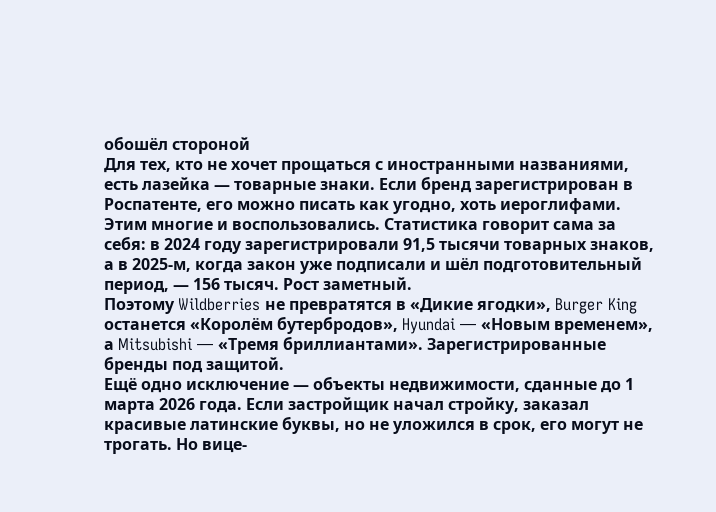обошёл стороной
Для тех, кто не хочет прощаться с иностранными названиями, есть лазейка — товарные знаки. Если бренд зарегистрирован в Роспатенте, его можно писать как угодно, хоть иероглифами. Этим многие и воспользовались. Статистика говорит сама за себя: в 2024 году зарегистрировали 91,5 тысячи товарных знаков, а в 2025-м, когда закон уже подписали и шёл подготовительный период, — 156 тысяч. Рост заметный.
Поэтому Wildberries не превратятся в «Дикие ягодки», Burger King останется «Королём бутербродов», Hyundai — «Новым временем», а Mitsubishi — «Тремя бриллиантами». Зарегистрированные бренды под защитой.
Ещё одно исключение — объекты недвижимости, сданные до 1 марта 2026 года. Если застройщик начал стройку, заказал красивые латинские буквы, но не уложился в срок, его могут не трогать. Но вице-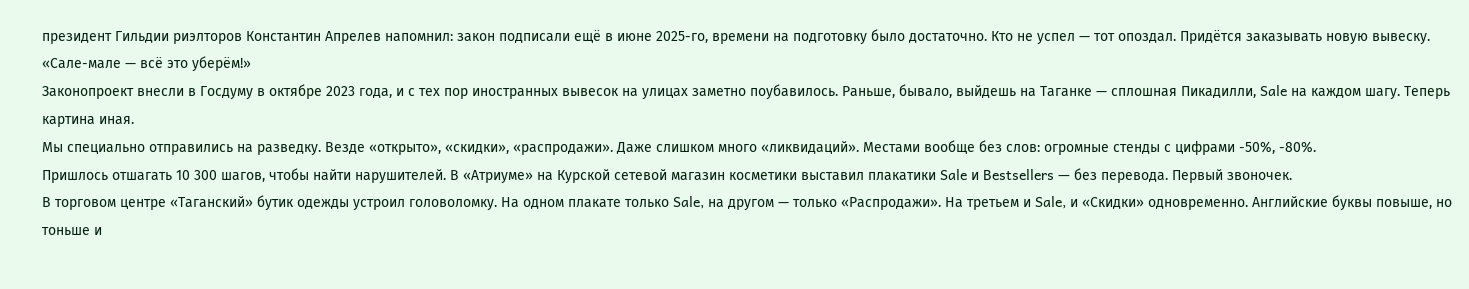президент Гильдии риэлторов Константин Апрелев напомнил: закон подписали ещё в июне 2025-го, времени на подготовку было достаточно. Кто не успел — тот опоздал. Придётся заказывать новую вывеску.
«Сале-мале — всё это уберём!»
Законопроект внесли в Госдуму в октябре 2023 года, и с тех пор иностранных вывесок на улицах заметно поубавилось. Раньше, бывало, выйдешь на Таганке — сплошная Пикадилли, Sale на каждом шагу. Теперь картина иная.
Мы специально отправились на разведку. Везде «открыто», «скидки», «распродажи». Даже слишком много «ликвидаций». Местами вообще без слов: огромные стенды с цифрами -50%, -80%.
Пришлось отшагать 10 300 шагов, чтобы найти нарушителей. В «Атриуме» на Курской сетевой магазин косметики выставил плакатики Sale и Bestsellers — без перевода. Первый звоночек.
В торговом центре «Таганский» бутик одежды устроил головоломку. На одном плакате только Sale, на другом — только «Распродажи». На третьем и Sale, и «Скидки» одновременно. Английские буквы повыше, но тоньше и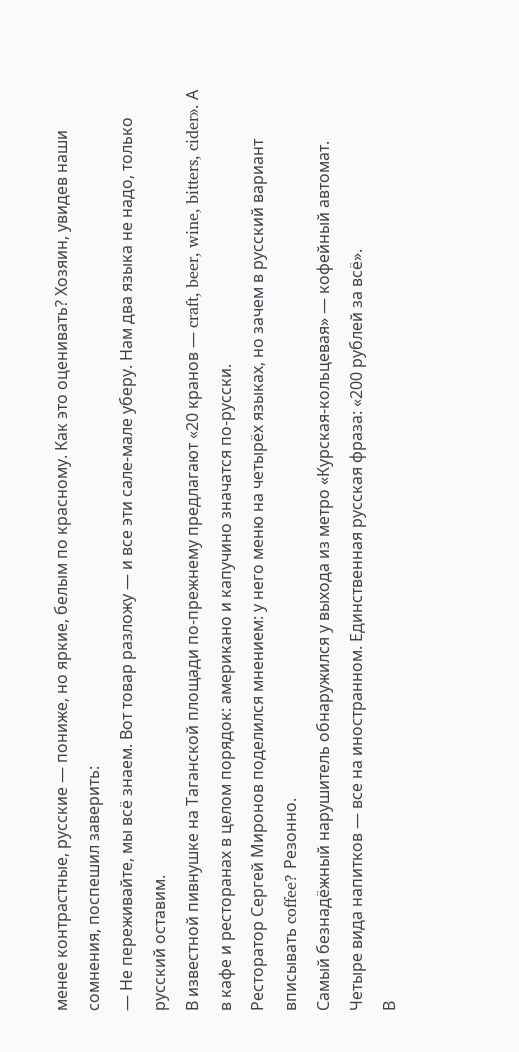менее контрастные, русские — пониже, но яркие, белым по красному. Как это оценивать? Хозяин, увидев наши сомнения, поспешил заверить:
— Не переживайте, мы всё знаем. Вот товар разложу — и все эти сале-мале уберу. Нам два языка не надо, только русский оставим.
В известной пивнушке на Таганской площади по-прежнему предлагают «20 кранов — craft, beer, wine, bitters, cider». А в кафе и ресторанах в целом порядок: американо и капучино значатся по-русски.
Ресторатор Сергей Миронов поделился мнением: у него меню на четырёх языках, но зачем в русский вариант вписывать coffee? Резонно.
Самый безнадёжный нарушитель обнаружился у выхода из метро «Курская-кольцевая» — кофейный автомат. Четыре вида напитков — все на иностранном. Единственная русская фраза: «200 рублей за всё».
В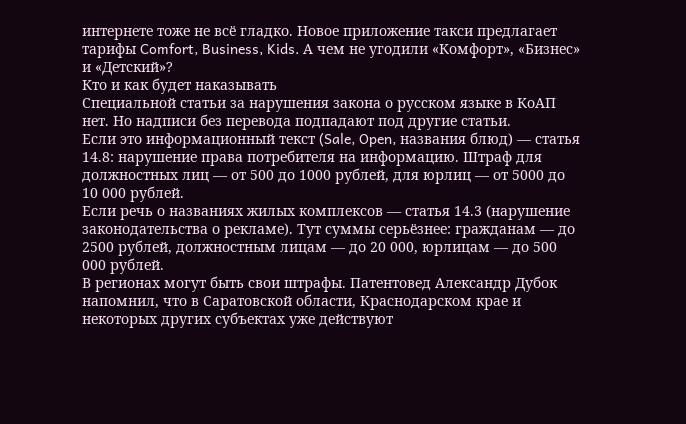интернете тоже не всё гладко. Новое приложение такси предлагает тарифы Comfort, Business, Kids. А чем не угодили «Комфорт», «Бизнес» и «Детский»?
Кто и как будет наказывать
Специальной статьи за нарушения закона о русском языке в КоАП нет. Но надписи без перевода подпадают под другие статьи.
Если это информационный текст (Sale, Open, названия блюд) — статья 14.8: нарушение права потребителя на информацию. Штраф для должностных лиц — от 500 до 1000 рублей, для юрлиц — от 5000 до 10 000 рублей.
Если речь о названиях жилых комплексов — статья 14.3 (нарушение законодательства о рекламе). Тут суммы серьёзнее: гражданам — до 2500 рублей, должностным лицам — до 20 000, юрлицам — до 500 000 рублей.
В регионах могут быть свои штрафы. Патентовед Александр Дубок напомнил, что в Саратовской области, Краснодарском крае и некоторых других субъектах уже действуют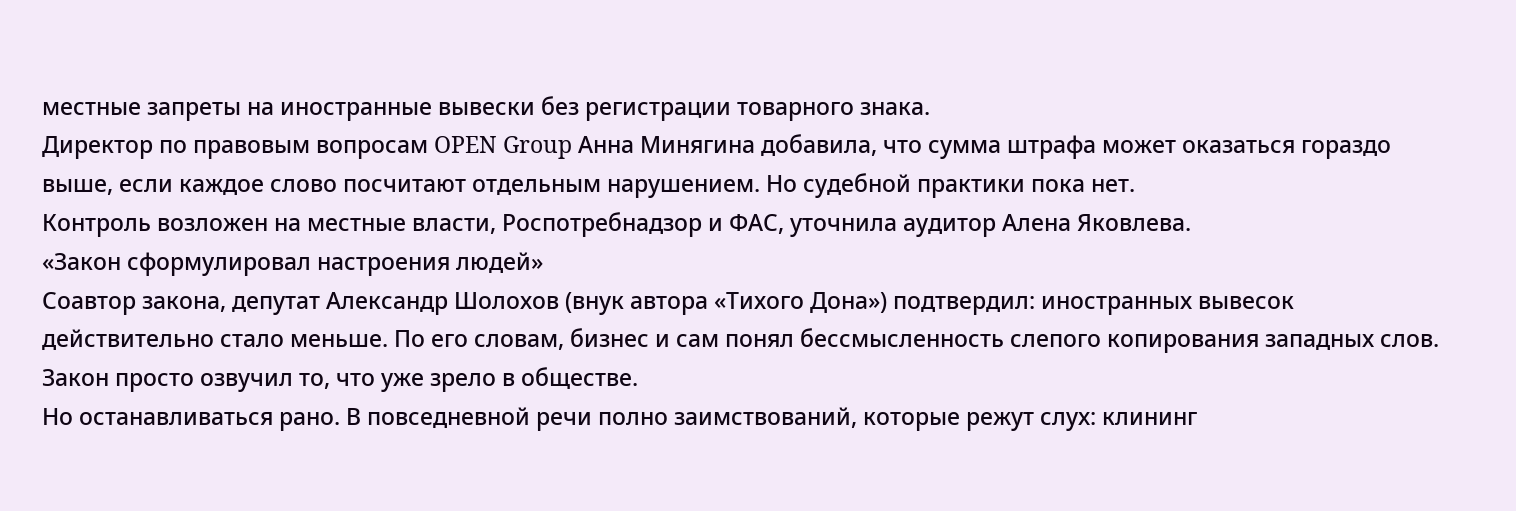местные запреты на иностранные вывески без регистрации товарного знака.
Директор по правовым вопросам OPEN Group Анна Минягина добавила, что сумма штрафа может оказаться гораздо выше, если каждое слово посчитают отдельным нарушением. Но судебной практики пока нет.
Контроль возложен на местные власти, Роспотребнадзор и ФАС, уточнила аудитор Алена Яковлева.
«Закон сформулировал настроения людей»
Соавтор закона, депутат Александр Шолохов (внук автора «Тихого Дона») подтвердил: иностранных вывесок действительно стало меньше. По его словам, бизнес и сам понял бессмысленность слепого копирования западных слов. Закон просто озвучил то, что уже зрело в обществе.
Но останавливаться рано. В повседневной речи полно заимствований, которые режут слух: клининг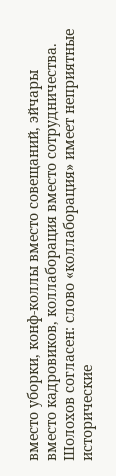вместо уборки, конф-коллы вместо совещаний, эйчары вместо кадровиков, коллаборация вместо сотрудничества. Шолохов согласен: слово «коллаборация» имеет неприятные исторические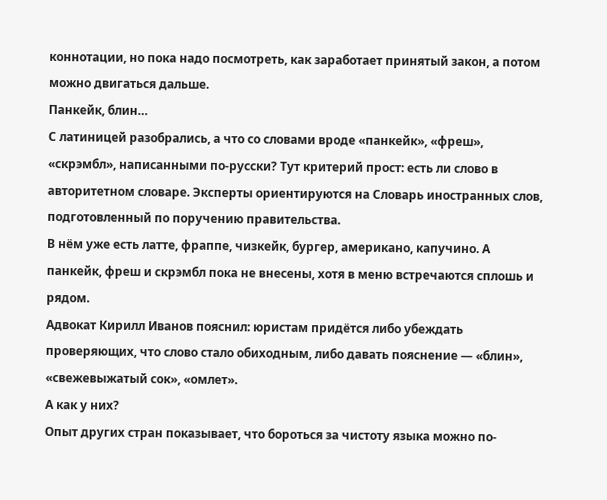коннотации, но пока надо посмотреть, как заработает принятый закон, а потом можно двигаться дальше.
Панкейк, блин…
С латиницей разобрались, а что со словами вроде «панкейк», «фреш», «скрэмбл», написанными по-русски? Тут критерий прост: есть ли слово в авторитетном словаре. Эксперты ориентируются на Словарь иностранных слов, подготовленный по поручению правительства.
В нём уже есть латте, фраппе, чизкейк, бургер, американо, капучино. А панкейк, фреш и скрэмбл пока не внесены, хотя в меню встречаются сплошь и рядом.
Адвокат Кирилл Иванов пояснил: юристам придётся либо убеждать проверяющих, что слово стало обиходным, либо давать пояснение — «блин», «свежевыжатый сок», «омлет».
А как у них?
Опыт других стран показывает, что бороться за чистоту языка можно по-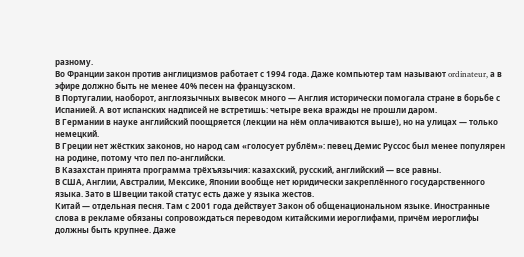разному.
Во Франции закон против англицизмов работает с 1994 года. Даже компьютер там называют ordinateur, а в эфире должно быть не менее 40% песен на французском.
В Португалии, наоборот, англоязычных вывесок много — Англия исторически помогала стране в борьбе с Испанией. А вот испанских надписей не встретишь: четыре века вражды не прошли даром.
В Германии в науке английский поощряется (лекции на нём оплачиваются выше), но на улицах — только немецкий.
В Греции нет жёстких законов, но народ сам «голосует рублём»: певец Демис Руссос был менее популярен на родине, потому что пел по-английски.
В Казахстан принята программа трёхъязычия: казахский, русский, английский — все равны.
В США, Англии, Австралии, Мексике, Японии вообще нет юридически закреплённого государственного языка. Зато в Швеции такой статус есть даже у языка жестов.
Китай — отдельная песня. Там с 2001 года действует Закон об общенациональном языке. Иностранные слова в рекламе обязаны сопровождаться переводом китайскими иероглифами, причём иероглифы должны быть крупнее. Даже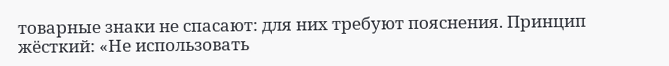товарные знаки не спасают: для них требуют пояснения. Принцип жёсткий: «Не использовать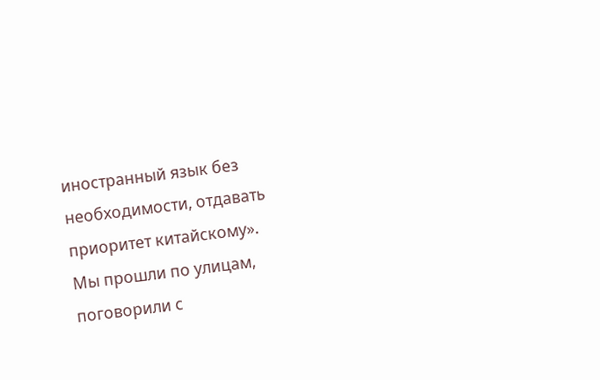иностранный язык без необходимости, отдавать приоритет китайскому».
Мы прошли по улицам, поговорили с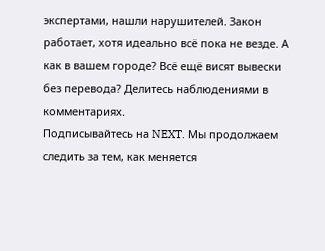экспертами, нашли нарушителей. Закон работает, хотя идеально всё пока не везде. А как в вашем городе? Всё ещё висят вывески без перевода? Делитесь наблюдениями в комментариях.
Подписывайтесь на NEXT. Мы продолжаем следить за тем, как меняется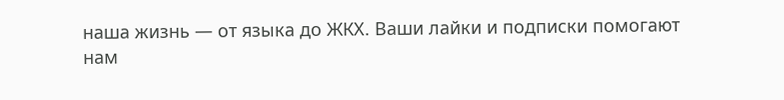наша жизнь — от языка до ЖКХ. Ваши лайки и подписки помогают нам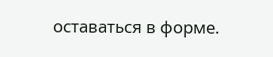оставаться в форме.